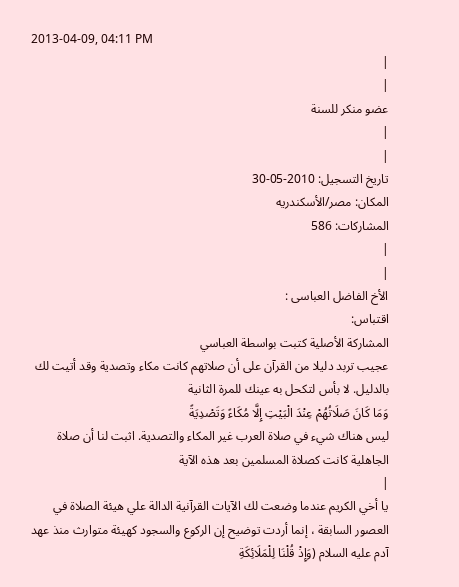2013-04-09, 04:11 PM
|
|
عضو منكر للسنة
|
|
تاريخ التسجيل: 2010-05-30
المكان: مصر/الأسكندريه
المشاركات: 586
|
|
الأخ الفاضل العباسى :
اقتباس:
المشاركة الأصلية كتبت بواسطة العباسي
عجيب تربد دليلا من القرآن على أن صلاتهم كانت مكاء وتصدية وقد أتيت لك بالدليل. لا بأس لتكحل به عينك للمرة الثانية
وَمَا كَانَ صَلَاتُهُمْ عِنْدَ الْبَيْتِ إِلَّا مُكَاءً وَتَصْدِيَةً
ليس هناك شيء في صلاة العرب غير المكاء والتصدية. اثبت لنا أن صلاة الجاهلية كانت كصلاة المسلمين بعد هذه الآية
|
يا أخي الكريم عندما وضعت لك الآيات القرآنية الدالة علي هيئة الصلاة في العصور السابقة ، إنما أردت توضيح إن الركوع والسجود كهيئة متوارث منذ عهد آدم عليه السلام (وَإِذْ قُلْنَا لِلْمَلَائِكَةِ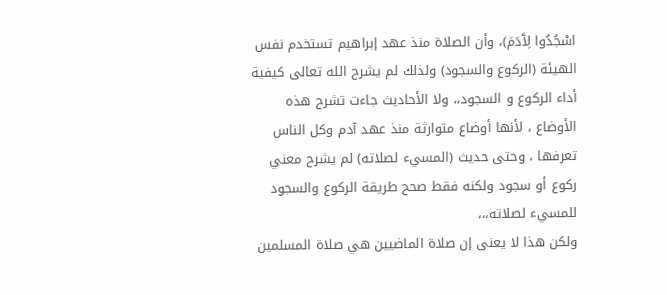اسْجُدُوا لِآَدَمَ)، وأن الصلاة منذ عهد إبراهيم تستخدم نفس الهيئة (الركوع والسجود) ولذلك لم يشرح الله تعالى كيفية أداء الركوع و السجود،، ولا الأحاديث جاءت تشرح هذه الأوضاع ، لأنها أوضاع متوارثة منذ عهد آدم وكل الناس تعرفها ، وحتى حديث (المسيء لصلاته) لم يشرح معني ركوع أو سجود ولكنه فقط صحح طريقة الركوع والسجود للمسيء لصلاته،،،
ولكن هذا لا يعنى إن صلاة الماضيين هي صلاة المسلمين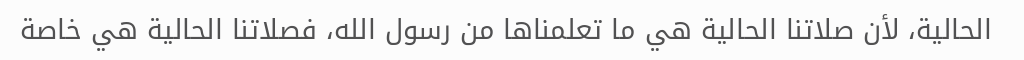الحالية، لأن صلاتنا الحالية هي ما تعلمناها من رسول الله، فصلاتنا الحالية هي خاصة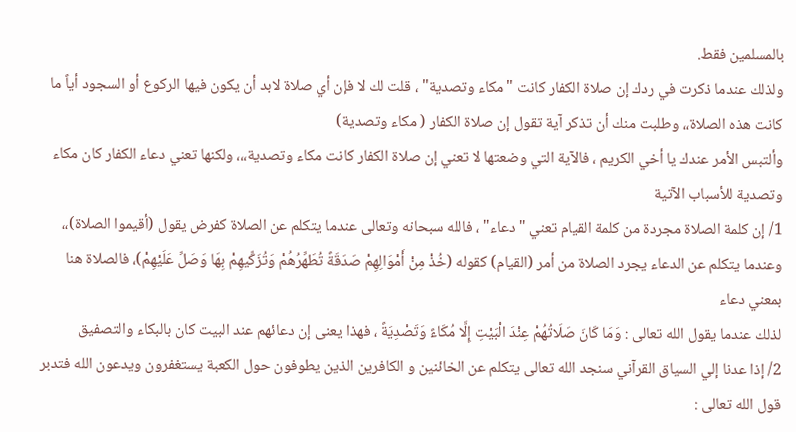بالمسلمين فقط.
ولذلك عندما ذكرت في ردك إن صلاة الكفار كانت "مكاء وتصدية" ، قلت لك لا فإن أي صلاة لابد أن يكون فيها الركوع أو السجود أياً ما كانت هذه الصلاة،، وطلبت منك أن تذكر آية تقول إن صلاة الكفار ( مكاء وتصدية)
وألتبس الأمر عندك يا أخي الكريم ، فالآية التي وضعتها لا تعني إن صلاة الكفار كانت مكاء وتصدية،،، ولكنها تعني دعاء الكفار كان مكاء وتصدية للأسباب الآتية
1/ إن كلمة الصلاة مجردة من كلمة القيام تعني "دعاء" ، فالله سبحانه وتعالى عندما يتكلم عن الصلاة كفرض يقول (أقيموا الصلاة)،، وعندما يتكلم عن الدعاء يجرد الصلاة من أمر (القيام) كقوله (خُذْ مِنْ أَمْوَالِهِمْ صَدَقَةً تُطَهِّرُهُمْ وَتُزَكِّيهِمْ بِهَا وَصَلِّ عَلَيْهِمْ)، فالصلاة هنا بمعني دعاء
لذلك عندما يقول الله تعالى : وَمَا كَانَ صَلَاتُهُمْ عِنْدَ الْبَيْتِ إِلَّا مُكَاءً وَتَصْدِيَةً ، فهذا يعنى إن دعائهم عند البيت كان بالبكاء والتصفيق
2/ إذا عدنا إلي السياق القرآني سنجد الله تعالى يتكلم عن الخائنين و الكافرين الذين يطوفون حول الكعبة يستغفرون ويدعون الله فتدبر قول الله تعالى :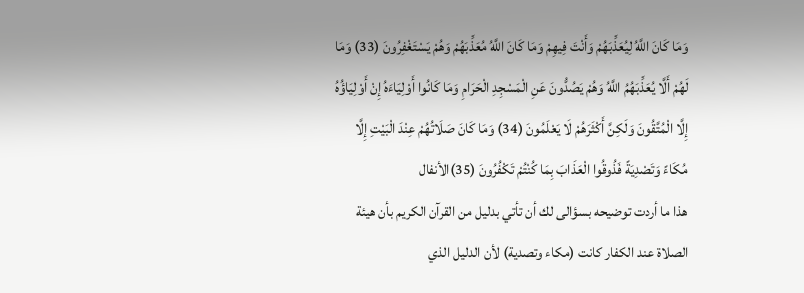وَمَا كَانَ اللَّهُ لِيُعَذِّبَهُمْ وَأَنْتَ فِيهِمْ وَمَا كَانَ اللَّهُ مُعَذِّبَهُمْ وَهُمْ يَسْتَغْفِرُونَ (33) وَمَا لَهُمْ أَلَّا يُعَذِّبَهُمُ اللَّهُ وَهُمْ يَصُدُّونَ عَنِ الْمَسْجِدِ الْحَرَامِ وَمَا كَانُوا أَوْلِيَاءَهُ إِنْ أَوْلِيَاؤُهُ إِلَّا الْمُتَّقُونَ وَلَكِنَّ أَكْثَرَهُمْ لَا يَعْلَمُونَ (34) وَمَا كَانَ صَلَاتُهُمْ عِنْدَ الْبَيْتِ إِلَّا مُكَاءً وَتَصْدِيَةً فَذُوقُوا الْعَذَابَ بِمَا كُنْتُمْ تَكْفُرُونَ (35)الأنفال
هذا ما أردت توضيحه بسؤالى لك أن تأتي بدليل من القرآن الكريم بأن هيئة الصلاة عند الكفار كانت (مكاء وتصدية) لأن الدليل الذي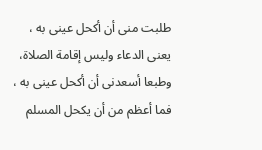طلبت منى أن أكحل عينى به ، يعنى الدعاء وليس إقامة الصلاة، وطبعا أسعدنى أن أكحل عينى به ، فما أعظم من أن يكحل المسلم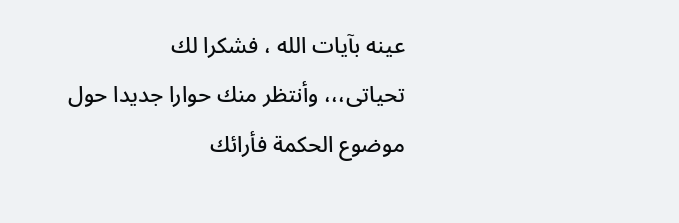عينه بآيات الله ، فشكرا لك
تحياتى،،، وأنتظر منك حوارا جديدا حول موضوع الحكمة فأرائك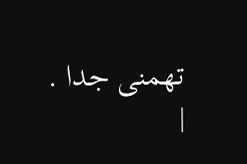تهمنى جدا .
|